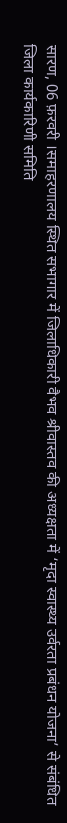सारण, 06 फ़रवरी ।समाहरणालय स्थित सभागार में जिलाधिकारी वैभव श्रीवास्तव की अध्यक्षता में ‘मृदा स्वास्थ्य उर्वरता प्रबंधन योजना’ से संबंधित जिला कार्यकारिणी समिति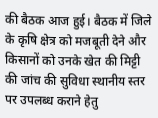की बैठक आज हुई। बैठक में जिले के कृषि क्षेत्र को मजबूती देने और किसानों को उनके खेत की मिट्टी की जांच की सुविधा स्थानीय स्तर पर उपलब्ध कराने हेतु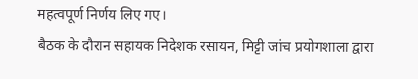महत्वपूर्ण निर्णय लिए गए।
बैठक के दौरान सहायक निदेशक रसायन, मिट्टी जांच प्रयोगशाला द्वारा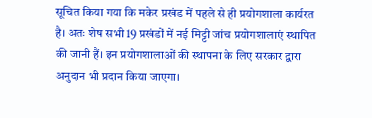सूचित किया गया कि मकेर प्रखंड में पहले से ही प्रयोगशाला कार्यरत है। अतः शेष सभी 19 प्रखंडों में नई मिट्टी जांच प्रयोगशालाएं स्थापित की जानी हैं। इन प्रयोगशालाओं की स्थापना के लिए सरकार द्वारा अनुदान भी प्रदान किया जाएगा।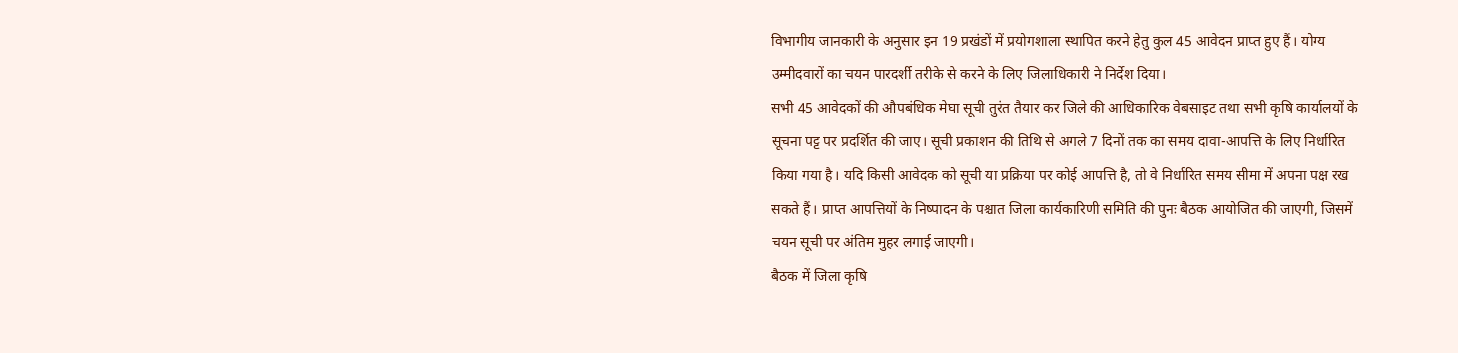विभागीय जानकारी के अनुसार इन 19 प्रखंडों में प्रयोगशाला स्थापित करने हेतु कुल 45 आवेदन प्राप्त हुए हैं। योग्य उम्मीदवारों का चयन पारदर्शी तरीके से करने के लिए जिलाधिकारी ने निर्देश दिया।
सभी 45 आवेदकों की औपबंधिक मेघा सूची तुरंत तैयार कर जिले की आधिकारिक वेबसाइट तथा सभी कृषि कार्यालयों के सूचना पट्ट पर प्रदर्शित की जाए। सूची प्रकाशन की तिथि से अगले 7 दिनों तक का समय दावा-आपत्ति के लिए निर्धारित किया गया है। यदि किसी आवेदक को सूची या प्रक्रिया पर कोई आपत्ति है, तो वे निर्धारित समय सीमा में अपना पक्ष रख सकते हैं। प्राप्त आपत्तियों के निष्पादन के पश्चात जिला कार्यकारिणी समिति की पुनः बैठक आयोजित की जाएगी, जिसमें चयन सूची पर अंतिम मुहर लगाई जाएगी।
बैठक में जिला कृषि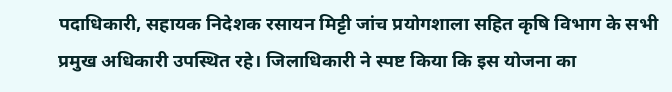पदाधिकारी, सहायक निदेशक रसायन मिट्टी जांच प्रयोगशाला सहित कृषि विभाग के सभी प्रमुख अधिकारी उपस्थित रहे। जिलाधिकारी ने स्पष्ट किया कि इस योजना का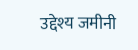उद्देश्य जमीनी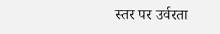स्तर पर उर्वरता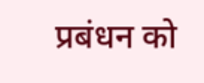प्रबंधन को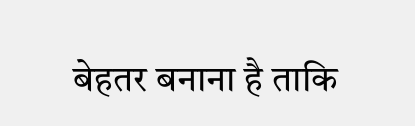बेहतर बनाना है ताकि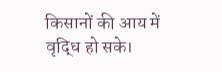किसानों की आय में वृद्धि हो सके।